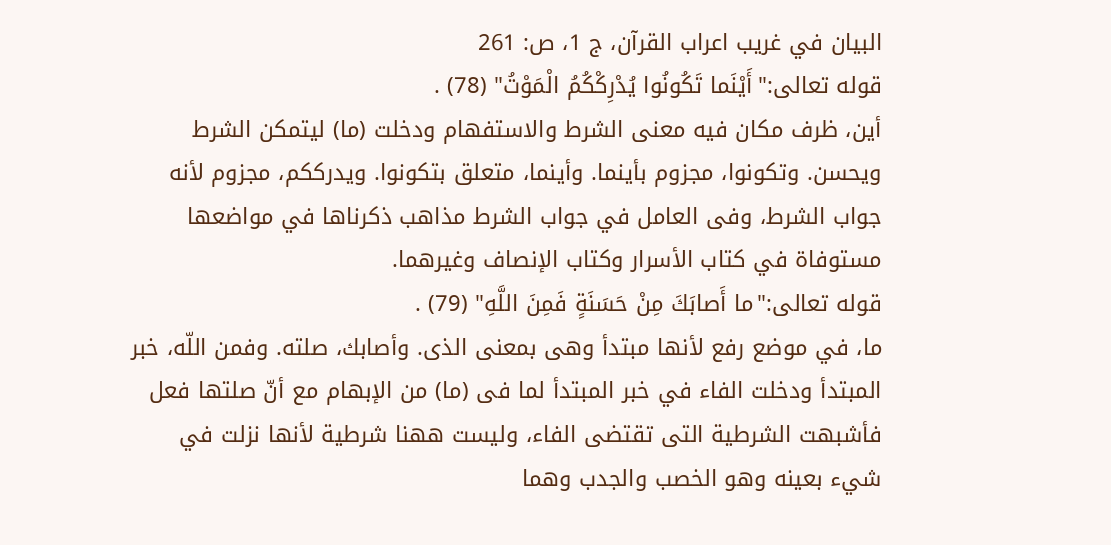البيان في غريب اعراب القرآن، ج 1، ص: 261
قوله تعالى:"أَيْنَما تَكُونُوا يُدْرِكْكُمُ الْمَوْتُ" (78) .
أين، ظرف مكان فيه معنى الشرط والاستفهام ودخلت (ما) ليتمكن الشرط ويحسن. وتكونوا، مجزوم بأينما. وأينما، متعلق بتكونوا. ويدرككم، مجزوم لأنه جواب الشرط، وفى العامل في جواب الشرط مذاهب ذكرناها في مواضعها مستوفاة في كتاب الأسرار وكتاب الإنصاف وغيرهما.
قوله تعالى:"ما أَصابَكَ مِنْ حَسَنَةٍ فَمِنَ اللَّهِ" (79) .
ما، في موضع رفع لأنها مبتدأ وهى بمعنى الذى. وأصابك، صلته. وفمن اللّه، خبر المبتدأ ودخلت الفاء في خبر المبتدأ لما فى (ما) من الإبهام مع أنّ صلتها فعل فأشبهت الشرطية التى تقتضى الفاء، وليست ههنا شرطية لأنها نزلت في شيء بعينه وهو الخصب والجدب وهما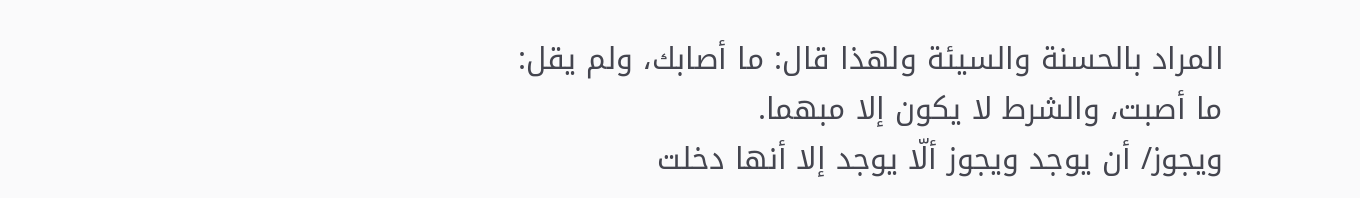المراد بالحسنة والسيئة ولهذا قال: ما أصابك، ولم يقل:
ما أصبت، والشرط لا يكون إلا مبهما.
ويجوز/ أن يوجد ويجوز ألّا يوجد إلا أنها دخلت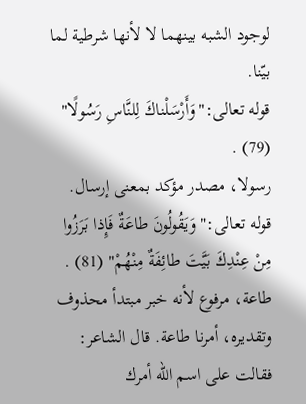لوجود الشبه بينهما لا لأنها شرطية لما بيّنا.
قوله تعالى:"وَأَرْسَلْناكَ لِلنَّاسِ رَسُولًا" (79) .
رسولا، مصدر مؤكد بمعنى إرسال.
قوله تعالى:"وَيَقُولُونَ طاعَةٌ فَإِذا بَرَزُوا مِنْ عِنْدِكَ بَيَّتَ طائِفَةٌ مِنْهُمْ" (81) .
طاعة، مرفوع لأنه خبر مبتدأ محذوف وتقديره، أمرنا طاعة. قال الشاعر:
فقالت على اسم اللّه أمرك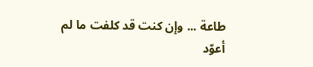طاعة ... وإن كنت قد كلفت ما لم أعوّد